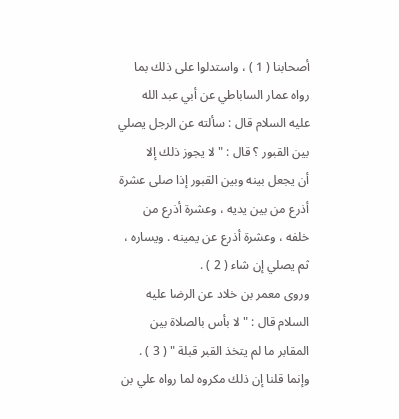أصحابنا ( 1 ) ، واستدلوا على ذلك بما رواه عمار الساباطي عن أبي عبد الله
عليه السلام قال : سألته عن الرجل يصلي بين القبور ؟ قال : " لا يجوز ذلك إلا
أن يجعل بينه وبين القبور إذا صلى عشرة أذرع من بين يديه ، وعشرة أذرع من
خلفه ، وعشرة أذرع عن يمينه . ويساره ، ثم يصلي إن شاء ( 2 ) .
وروى معمر بن خلاد عن الرضا عليه السلام قال : " لا بأس بالصلاة بين
المقابر ما لم يتخذ القبر قبلة " ( 3 ) .
وإنما قلنا إن ذلك مكروه لما رواه علي بن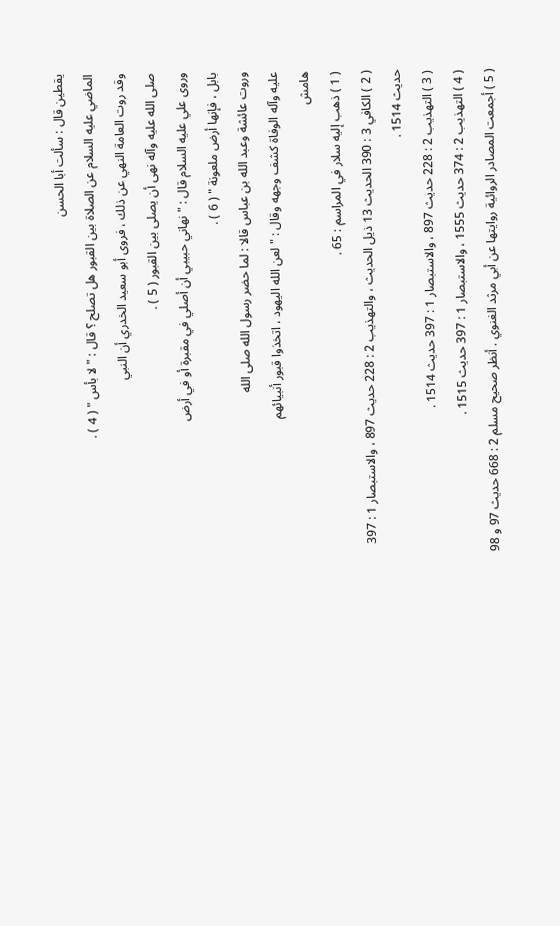يقطين قال : سألت أبا الحسن
الماضي عليه السلام عن الصلاة بين القبور هل تصلح ؟ قال : " لا بأس " ( 4 ) .
وقد روت العامة النهي عن ذلك ، فروى أبو سعيد الخدري أن النبي
صلى الله عليه وآله نهى أن يصلى بين القبور ( 5 ) .
وروى علي عليه السلام قال : " نهاني حبيبي أن أصلي في مقبرة أو في أرض
بابل ، فإنها أرض ملعونة " ( 6 ) .
وروت عائشة وعبد الله بن عباس قالا : لما حضر رسول الله صلى الله
عليه وآله الوفاة كشف وجهه وقال : " لعن الله اليهود ، اتخذوا قبور أنبيائهم
هامش
( 1 ) ذهب إليه سلار في المراسم : 65 .
( 2 ) الكافي 3 : 390 الحديث 13 ذيل الحديث ، والتهذيب 2 : 228 حديث 897 ، والاستبصار 1 : 397
حديث 1514 .
( 3 ) التهذيب 2 : 228 حديث 897 ، والاستبصار 1 : 397 حديث 1514 .
( 4 ) التهذيب 2 : 374 حديث 1555 ، والاستبصار 1 : 397 حديث 1515 .
( 5 ) أجمعت المصادر الروائية روايتها عن أبي مرثد الغنوي . أنظر صحيح مسلم 2 : 668 حديث 97 و 98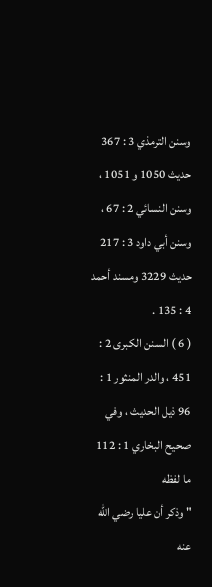وسنن الترمذي 3 : 367 حديث 1050 و 1051 ، وسنن النسائي 2 : 67 ، وسنن أبي داود 3 : 217
حديث 3229 ومسند أحمد 4 : 135 .
( 6 ) السنن الكبرى 2 : 451 ، والدر المنثور 1 : 96 ذيل الحديث ، وفي صحيح البخاري 1 : 112 ما لفظه
" وذكر أن عليا رضي الله عنه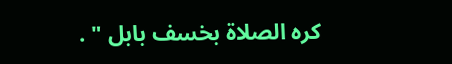كره الصلاة بخسف بابل " .